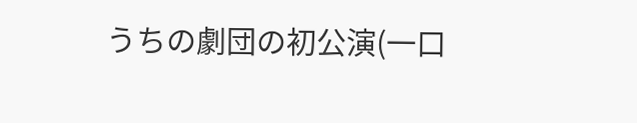うちの劇団の初公演(一口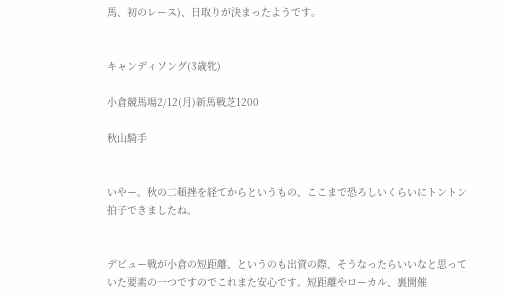馬、初のレース)、日取りが決まったようです。


キャンディソング(3歳牝)

小倉競馬場2/12(月)新馬戦芝1200

秋山騎手


いやー。秋の二頓挫を経てからというもの、ここまで恐ろしいくらいにトントン拍子できましたね。


デビュー戦が小倉の短距離、というのも出資の際、そうなったらいいなと思っていた要素の一つですのでこれまた安心です。短距離やローカル、裏開催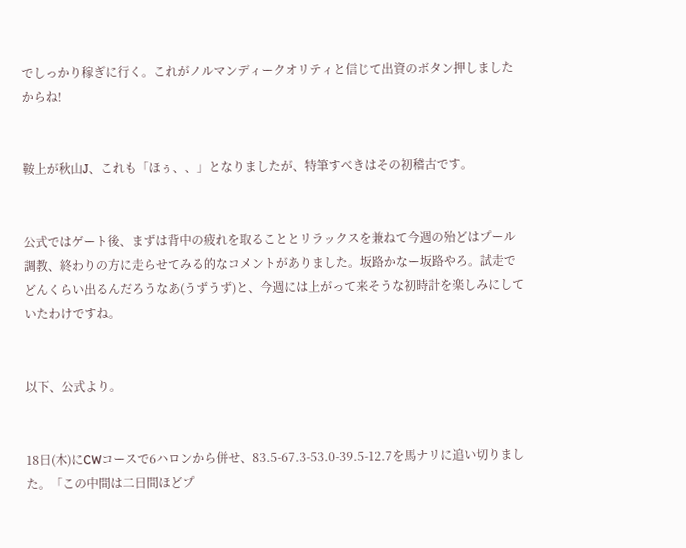でしっかり稼ぎに行く。これがノルマンディークオリティと信じて出資のボタン押しましたからね!


鞍上が秋山J、これも「ほぅ、、」となりましたが、特筆すべきはその初稽古です。


公式ではゲート後、まずは背中の疲れを取ることとリラックスを兼ねて今週の殆どはプール調教、終わりの方に走らせてみる的なコメントがありました。坂路かなー坂路やろ。試走でどんくらい出るんだろうなあ(うずうず)と、今週には上がって来そうな初時計を楽しみにしていたわけですね。


以下、公式より。


18日(木)にCWコースで6ハロンから併せ、83.5-67.3-53.0-39.5-12.7を馬ナリに追い切りました。「この中間は二日間ほどプ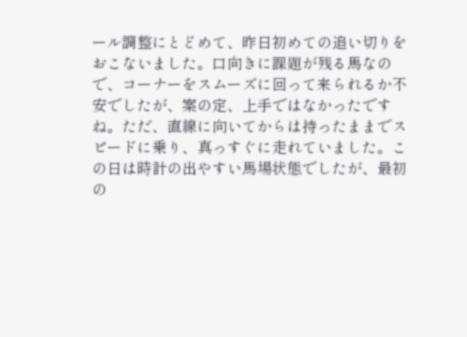ール調整にとどめて、昨日初めての追い切りをおこないました。口向きに課題が残る馬なので、コーナーをスムーズに回って来られるか不安でしたが、案の定、上手ではなかったですね。ただ、直線に向いてからは持ったままでスピードに乗り、真っすぐに走れていました。この日は時計の出やすい馬場状態でしたが、最初の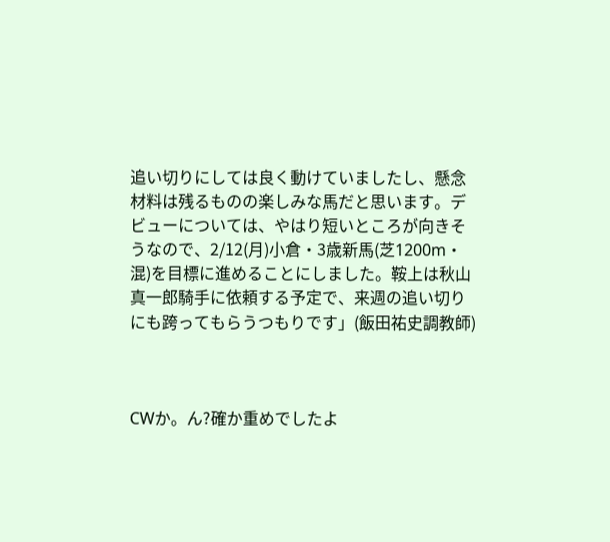追い切りにしては良く動けていましたし、懸念材料は残るものの楽しみな馬だと思います。デビューについては、やはり短いところが向きそうなので、2/12(月)小倉・3歳新馬(芝1200m・混)を目標に進めることにしました。鞍上は秋山真一郎騎手に依頼する予定で、来週の追い切りにも跨ってもらうつもりです」(飯田祐史調教師)



CWか。ん?確か重めでしたよ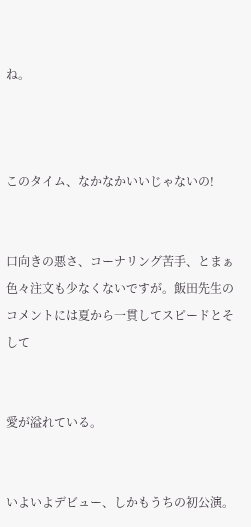ね。



このタイム、なかなかいいじゃないの!


口向きの悪さ、コーナリング苦手、とまぁ色々注文も少なくないですが。飯田先生のコメントには夏から一貫してスピードとそして


愛が溢れている。


いよいよデビュー、しかもうちの初公演。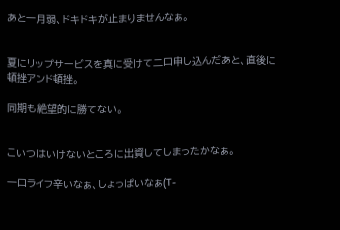あと一月弱、ドキドキが止まりませんなぁ。


夏にリップサービスを真に受けて二口申し込んだあと、直後に頓挫アンド頓挫。

同期も絶望的に勝てない。


こいつはいけないところに出資してしまったかなぁ。

一口ライフ辛いなぁ、しょっぱいなぁ(T-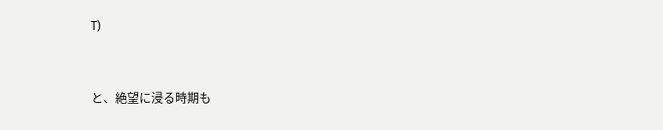T)


と、絶望に浸る時期も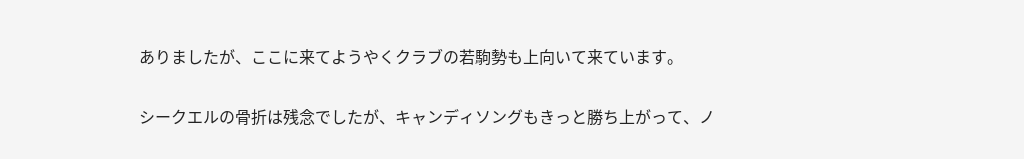ありましたが、ここに来てようやくクラブの若駒勢も上向いて来ています。


シークエルの骨折は残念でしたが、キャンディソングもきっと勝ち上がって、ノ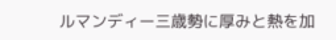ルマンディー三歳勢に厚みと熱を加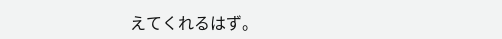えてくれるはず。